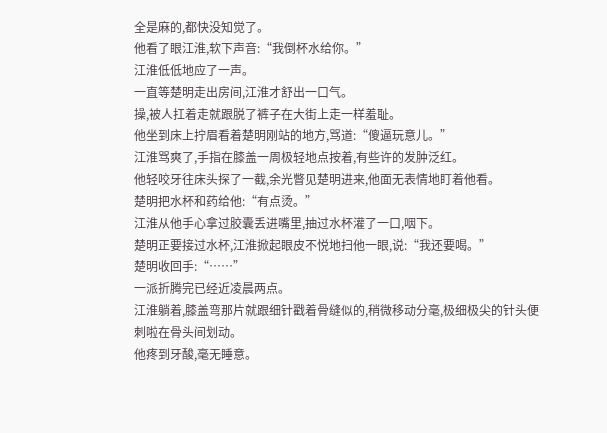全是麻的,都快没知觉了。
他看了眼江淮,软下声音:“我倒杯水给你。”
江淮低低地应了一声。
一直等楚明走出房间,江淮才舒出一口气。
操,被人扛着走就跟脱了裤子在大街上走一样羞耻。
他坐到床上拧眉看着楚明刚站的地方,骂道:“傻逼玩意儿。”
江淮骂爽了,手指在膝盖一周极轻地点按着,有些许的发肿泛红。
他轻咬牙往床头探了一截,余光瞥见楚明进来,他面无表情地盯着他看。
楚明把水杯和药给他:“有点烫。”
江淮从他手心拿过胶囊丢进嘴里,抽过水杯灌了一口,咽下。
楚明正要接过水杯,江淮掀起眼皮不悦地扫他一眼,说:“我还要喝。”
楚明收回手:“……”
一派折腾完已经近凌晨两点。
江淮躺着,膝盖弯那片就跟细针戳着骨缝似的,稍微移动分毫,极细极尖的针头便刺啦在骨头间划动。
他疼到牙酸,毫无睡意。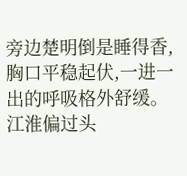旁边楚明倒是睡得香,胸口平稳起伏,一进一出的呼吸格外舒缓。
江淮偏过头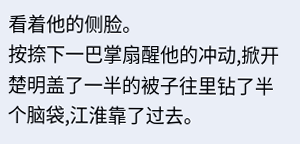看着他的侧脸。
按捺下一巴掌扇醒他的冲动,掀开楚明盖了一半的被子往里钻了半个脑袋,江淮靠了过去。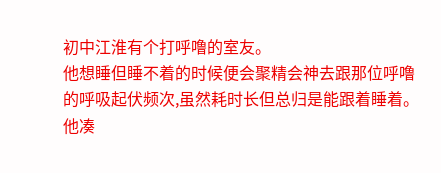初中江淮有个打呼噜的室友。
他想睡但睡不着的时候便会聚精会神去跟那位呼噜的呼吸起伏频次,虽然耗时长但总归是能跟着睡着。
他凑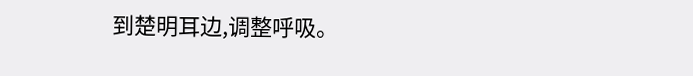到楚明耳边,调整呼吸。